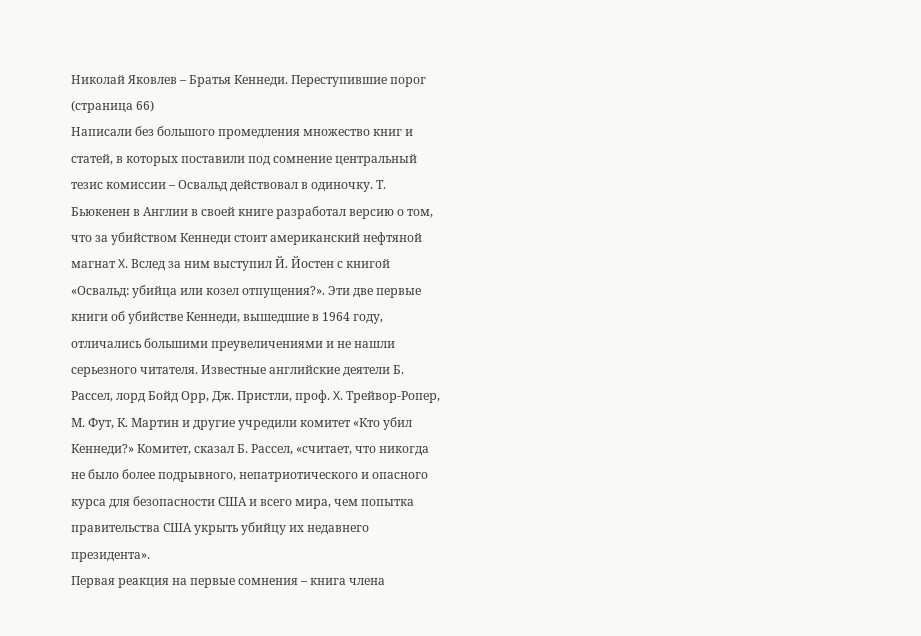Николай Яковлев – Братья Кеннеди. Переступившие порог (страница 66)
Написали без большого промедления множество книг и статей, в которых поставили под сомнение центральный тезис комиссии – Освальд действовал в одиночку. Т. Бьюкенен в Англии в своей книге разработал версию о том, что за убийством Кеннеди стоит американский нефтяной магнат X. Вслед за ним выступил Й. Йостен с книгой «Освальд: убийца или козел отпущения?». Эти две первые книги об убийстве Кеннеди, вышедшие в 1964 году, отличались большими преувеличениями и не нашли серьезного читателя. Известные английские деятели Б. Рассел, лорд Бойд Орр, Дж. Пристли, проф. X. Трейвор-Ропер, М. Фут, К. Мартин и другие учредили комитет «Кто убил Кеннеди?» Комитет, сказал Б. Рассел, «считает, что никогда не было более подрывного, непатриотического и опасного курса для безопасности США и всего мира, чем попытка правительства США укрыть убийцу их недавнего президента».
Первая реакция на первые сомнения – книга члена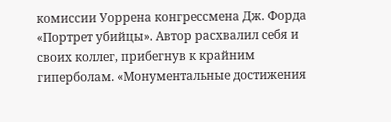комиссии Уоррена конгрессмена Дж. Форда «Портрет убийцы». Автор расхвалил себя и своих коллег, прибегнув к крайним гиперболам. «Монументальные достижения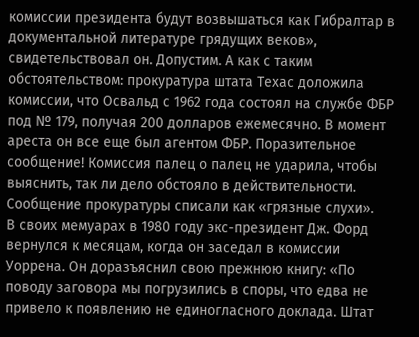комиссии президента будут возвышаться как Гибралтар в документальной литературе грядущих веков», свидетельствовал он. Допустим. А как с таким обстоятельством: прокуратура штата Техас доложила комиссии, что Освальд с 1962 года состоял на службе ФБР под № 179, получая 200 долларов ежемесячно. В момент ареста он все еще был агентом ФБР. Поразительное сообщение! Комиссия палец о палец не ударила, чтобы выяснить, так ли дело обстояло в действительности. Сообщение прокуратуры списали как «грязные слухи».
В своих мемуарах в 1980 году экс-президент Дж. Форд вернулся к месяцам, когда он заседал в комиссии Уоррена. Он доразъяснил свою прежнюю книгу: «По поводу заговора мы погрузились в споры, что едва не привело к появлению не единогласного доклада. Штат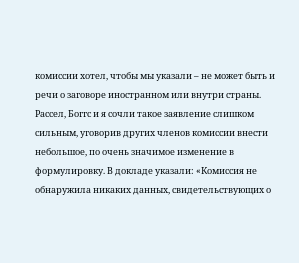комиссии хотел, чтобы мы указали – не может быть и речи о заговоре иностранном или внутри страны. Рассел, Боггс и я сочли такое заявление слишком сильным, уговорив других членов комиссии внести небольшое, по очень значимое изменение в формулировку. В докладе указали: «Комиссия не обнаружила никаких данных, свидетельствующих о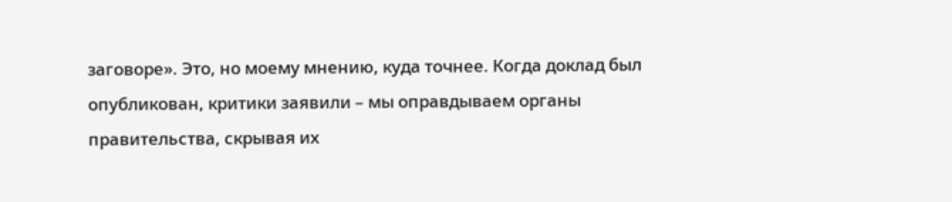заговоре». Это, но моему мнению, куда точнее. Когда доклад был опубликован, критики заявили – мы оправдываем органы правительства, скрывая их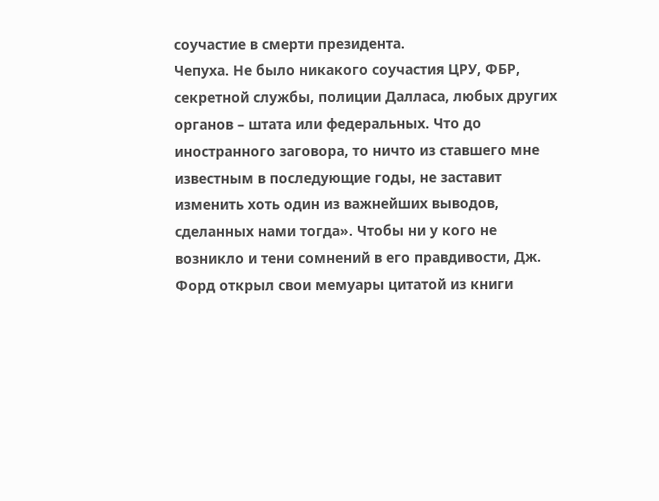соучастие в смерти президента.
Чепуха. Не было никакого соучастия ЦРУ, ФБР, секретной службы, полиции Далласа, любых других органов – штата или федеральных. Что до иностранного заговора, то ничто из ставшего мне известным в последующие годы, не заставит изменить хоть один из важнейших выводов, сделанных нами тогда». Чтобы ни у кого не возникло и тени сомнений в его правдивости, Дж. Форд открыл свои мемуары цитатой из книги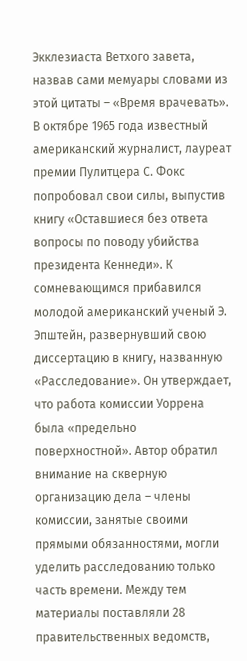Экклезиаста Ветхого завета, назвав сами мемуары словами из этой цитаты – «Время врачевать».
В октябре 1965 года известный американский журналист, лауреат премии Пулитцера С. Фокс попробовал свои силы, выпустив книгу «Оставшиеся без ответа вопросы по поводу убийства президента Кеннеди». К сомневающимся прибавился молодой американский ученый Э. Эпштейн, развернувший свою диссертацию в книгу, названную «Расследование». Он утверждает, что работа комиссии Уоррена была «предельно поверхностной». Автор обратил внимание на скверную организацию дела – члены комиссии, занятые своими прямыми обязанностями, могли уделить расследованию только часть времени. Между тем материалы поставляли 28 правительственных ведомств,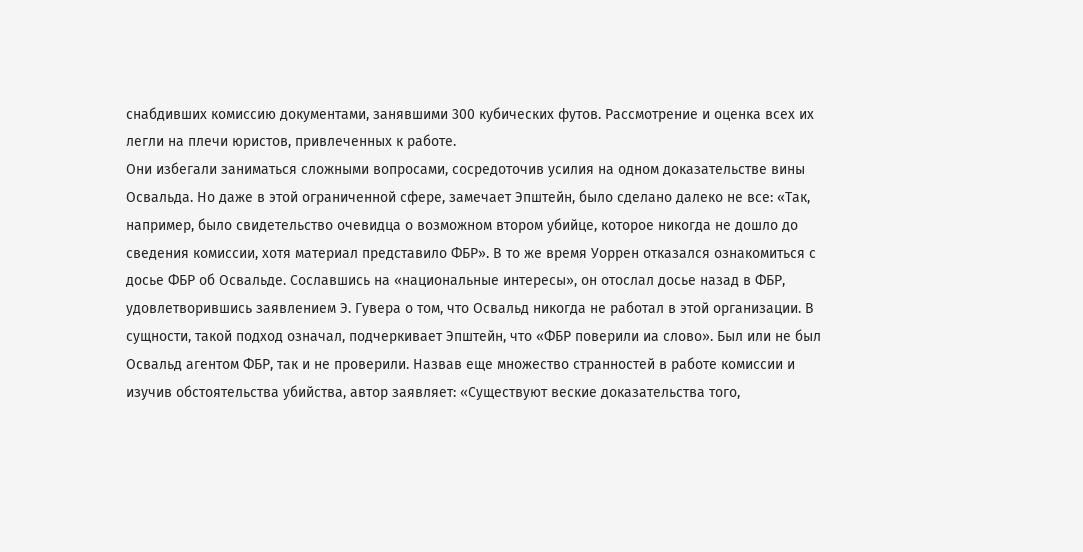снабдивших комиссию документами, занявшими 300 кубических футов. Рассмотрение и оценка всех их легли на плечи юристов, привлеченных к работе.
Они избегали заниматься сложными вопросами, сосредоточив усилия на одном доказательстве вины Освальда. Но даже в этой ограниченной сфере, замечает Эпштейн, было сделано далеко не все: «Так, например, было свидетельство очевидца о возможном втором убийце, которое никогда не дошло до сведения комиссии, хотя материал представило ФБР». В то же время Уоррен отказался ознакомиться с досье ФБР об Освальде. Сославшись на «национальные интересы», он отослал досье назад в ФБР, удовлетворившись заявлением Э. Гувера о том, что Освальд никогда не работал в этой организации. В сущности, такой подход означал, подчеркивает Эпштейн, что «ФБР поверили иа слово». Был или не был Освальд агентом ФБР, так и не проверили. Назвав еще множество странностей в работе комиссии и изучив обстоятельства убийства, автор заявляет: «Существуют веские доказательства того,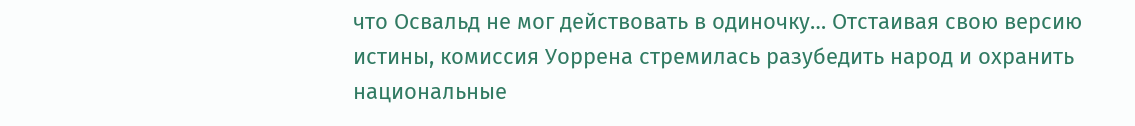что Освальд не мог действовать в одиночку… Отстаивая свою версию истины, комиссия Уоррена стремилась разубедить народ и охранить национальные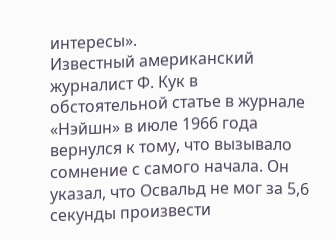интересы».
Известный американский журналист Ф. Кук в обстоятельной статье в журнале «Нэйшн» в июле 1966 года вернулся к тому, что вызывало сомнение с самого начала. Он указал, что Освальд не мог за 5,6 секунды произвести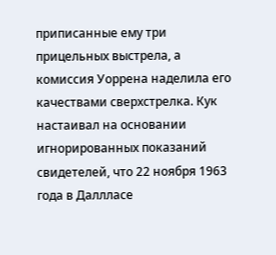приписанные ему три прицельных выстрела, а комиссия Уоррена наделила его качествами сверхстрелка. Кук настаивал на основании игнорированных показаний свидетелей, что 22 ноября 1963 года в Даллласе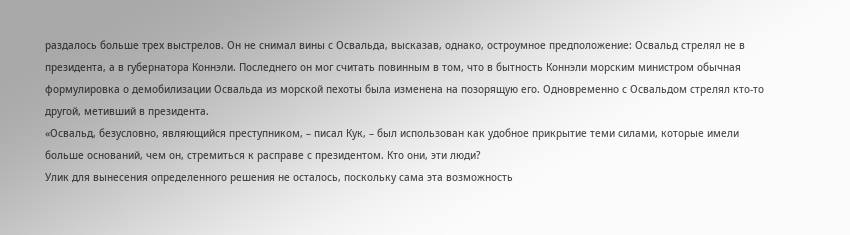раздалось больше трех выстрелов. Он не снимал вины с Освальда, высказав, однако, остроумное предположение: Освальд стрелял не в президента, а в губернатора Коннэли. Последнего он мог считать повинным в том, что в бытность Коннэли морским министром обычная формулировка о демобилизации Освальда из морской пехоты была изменена на позорящую его. Одновременно с Освальдом стрелял кто-то другой, метивший в президента.
«Освальд, безусловно, являющийся преступником, – писал Кук, – был использован как удобное прикрытие теми силами, которые имели больше оснований, чем он, стремиться к расправе с президентом. Кто они, эти люди?
Улик для вынесения определенного решения не осталось, поскольку сама эта возможность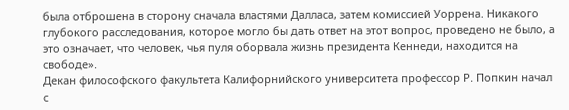была отброшена в сторону сначала властями Далласа, затем комиссией Уоррена. Никакого глубокого расследования, которое могло бы дать ответ на этот вопрос, проведено не было, а это означает, что человек, чья пуля оборвала жизнь президента Кеннеди, находится на свободе».
Декан философского факультета Калифорнийского университета профессор Р. Попкин начал с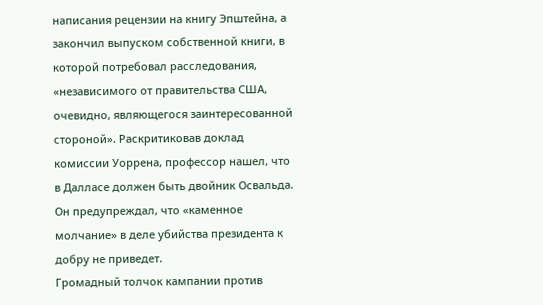написания рецензии на книгу Эпштейна, а закончил выпуском собственной книги, в которой потребовал расследования, «независимого от правительства США, очевидно, являющегося заинтересованной стороной». Раскритиковав доклад комиссии Уоррена, профессор нашел, что в Далласе должен быть двойник Освальда. Он предупреждал, что «каменное молчание» в деле убийства президента к добру не приведет.
Громадный толчок кампании против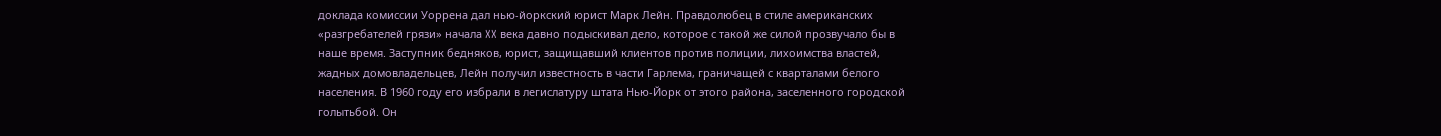доклада комиссии Уоррена дал нью-йоркский юрист Марк Лейн. Правдолюбец в стиле американских «разгребателей грязи» начала XX века давно подыскивал дело, которое с такой же силой прозвучало бы в наше время. Заступник бедняков, юрист, защищавший клиентов против полиции, лихоимства властей, жадных домовладельцев, Лейн получил известность в части Гарлема, граничащей с кварталами белого населения. В 1960 году его избрали в легислатуру штата Нью-Йорк от этого района, заселенного городской голытьбой. Он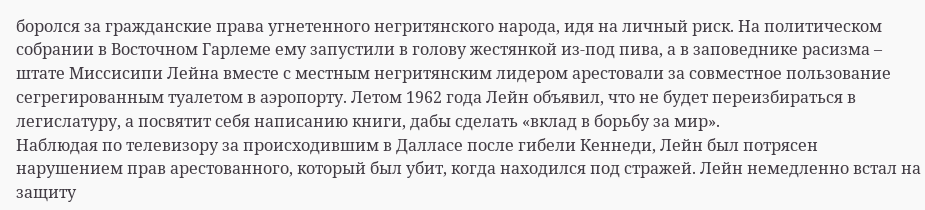боролся за гражданские права угнетенного негритянского народа, идя на личный риск. На политическом собрании в Восточном Гарлеме ему запустили в голову жестянкой из-под пива, а в заповеднике расизма – штате Миссисипи Лейна вместе с местным негритянским лидером арестовали за совместное пользование сегрегированным туалетом в аэропорту. Летом 1962 года Лейн объявил, что не будет переизбираться в легислатуру, а посвятит себя написанию книги, дабы сделать «вклад в борьбу за мир».
Наблюдая по телевизору за происходившим в Далласе после гибели Кеннеди, Лейн был потрясен нарушением прав арестованного, который был убит, когда находился под стражей. Лейн немедленно встал на защиту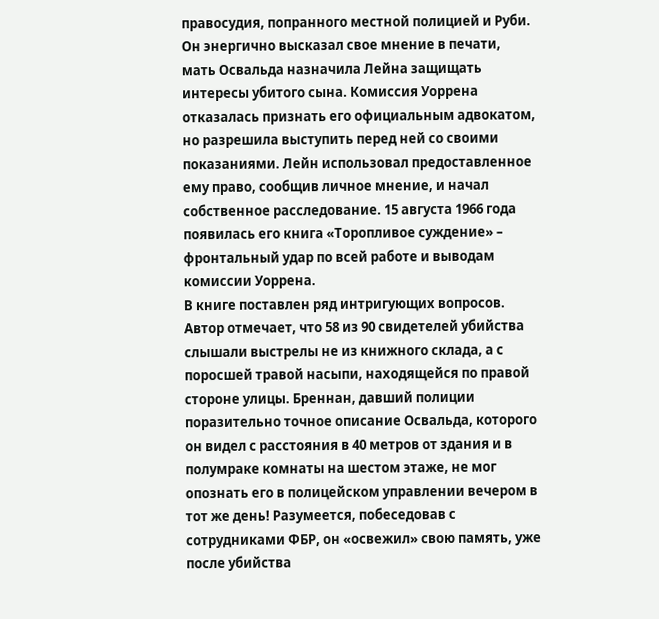правосудия, попранного местной полицией и Руби. Он энергично высказал свое мнение в печати, мать Освальда назначила Лейна защищать интересы убитого сына. Комиссия Уоррена отказалась признать его официальным адвокатом, но разрешила выступить перед ней со своими показаниями. Лейн использовал предоставленное ему право, сообщив личное мнение, и начал собственное расследование. 15 августа 1966 года появилась его книга «Торопливое суждение» – фронтальный удар по всей работе и выводам комиссии Уоррена.
В книге поставлен ряд интригующих вопросов. Автор отмечает, что 58 из 90 свидетелей убийства слышали выстрелы не из книжного склада, а с поросшей травой насыпи, находящейся по правой стороне улицы. Бреннан, давший полиции поразительно точное описание Освальда, которого он видел с расстояния в 40 метров от здания и в полумраке комнаты на шестом этаже, не мог опознать его в полицейском управлении вечером в тот же день! Разумеется, побеседовав с сотрудниками ФБР, он «освежил» свою память, уже после убийства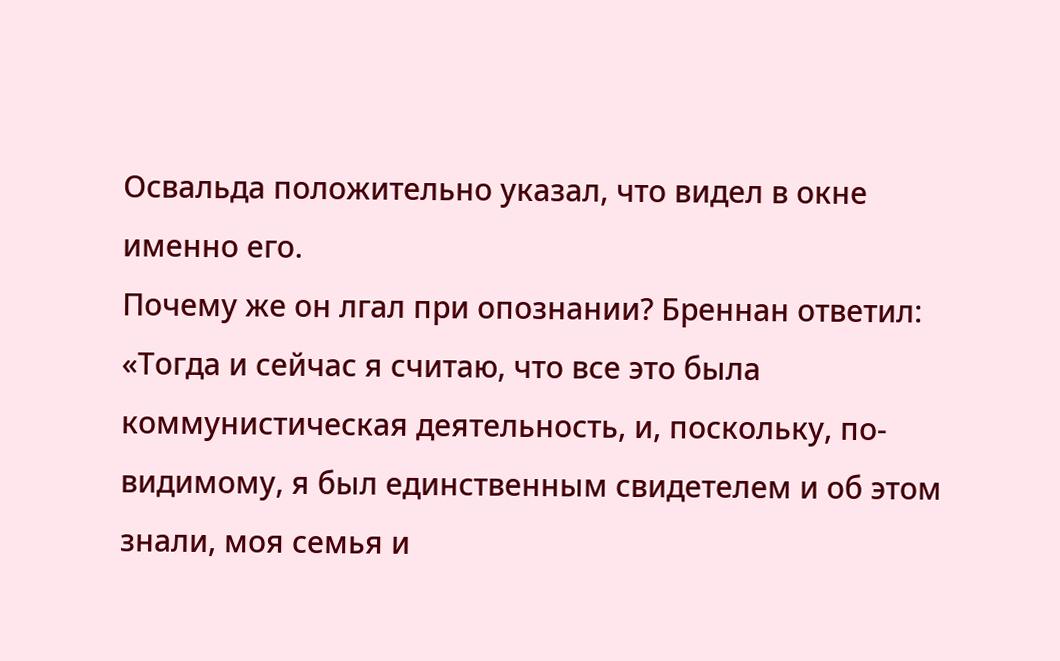Освальда положительно указал, что видел в окне именно его.
Почему же он лгал при опознании? Бреннан ответил: «Тогда и сейчас я считаю, что все это была коммунистическая деятельность, и, поскольку, по-видимому, я был единственным свидетелем и об этом знали, моя семья и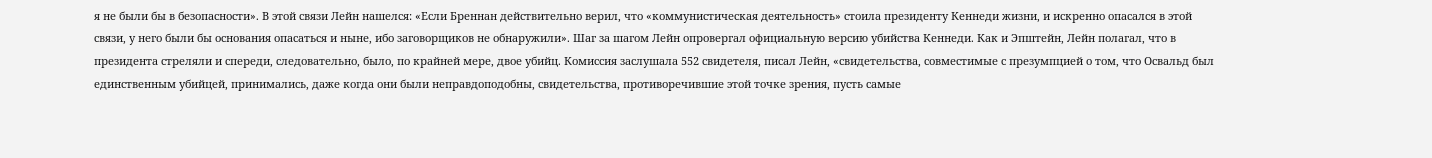я не были бы в безопасности». В этой связи Лейн нашелся: «Если Бреннан действительно верил, что «коммунистическая деятельность» стоила президенту Кеннеди жизни, и искренно опасался в этой связи, у него были бы основания опасаться и ныне, ибо заговорщиков не обнаружили». Шаг за шагом Лейн опровергал официальную версию убийства Кеннеди. Как и Эпштейн, Лейн полагал, что в президента стреляли и спереди, следовательно, было, по крайней мере, двое убийц. Комиссия заслушала 552 свидетеля, писал Лейн, «свидетельства, совместимые с презумпцией о том, что Освальд был единственным убийцей, принимались, даже когда они были неправдоподобны, свидетельства, противоречившие этой точке зрения, пусть самые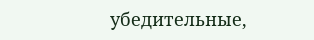убедительные,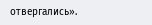отвергались».